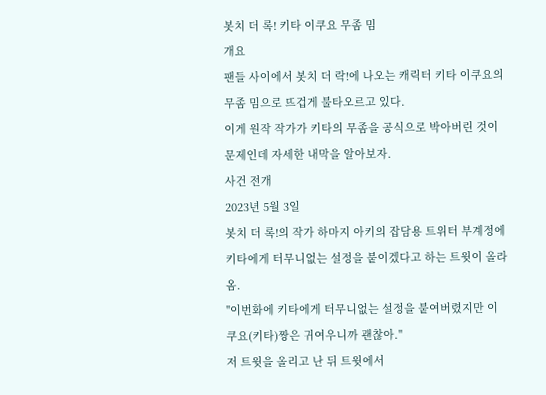봇치 더 록! 키타 이쿠요 무좀 밈
개요
팬들 사이에서 봇치 더 락!에 나오는 캐릭터 키타 이쿠요의 무좀 밈으로 뜨겁게 불타오르고 있다.
이게 원작 작가가 키타의 무좀을 공식으로 박아버린 것이 문제인데 자세한 내막을 알아보자.
사건 전개
2023년 5월 3일
봇치 더 록!의 작가 하마지 아키의 잡담용 트위터 부계정에 키타에게 터무니없는 설정을 붙이겠다고 하는 트윗이 올라옴.
"이번화에 키타에게 터무니없는 설정을 붙여버렸지만 이쿠요(키타)짱은 귀여우니까 괜찮아."
저 트윗을 올리고 난 뒤 트윗에서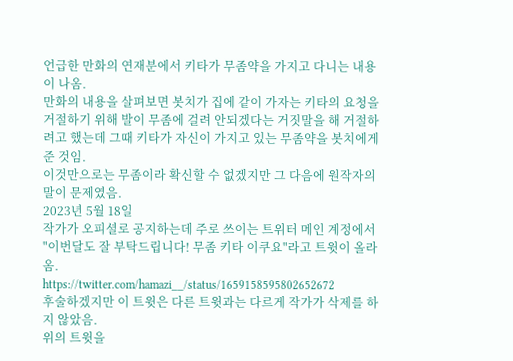언급한 만화의 연재분에서 키타가 무좀약을 가지고 다니는 내용이 나옴.
만화의 내용을 살펴보면 봇치가 집에 같이 가자는 키타의 요청을 거절하기 위해 발이 무좀에 걸려 안되겠다는 거짓말을 해 거절하려고 했는데 그때 키타가 자신이 가지고 있는 무좀약을 봇치에게 준 것임.
이것만으로는 무좀이라 확신할 수 없겠지만 그 다음에 원작자의 말이 문제였음.
2023년 5월 18일
작가가 오피셜로 공지하는데 주로 쓰이는 트위터 메인 계정에서 "이번달도 잘 부탁드립니다! 무좀 키타 이쿠요"라고 트윗이 올라옴.
https://twitter.com/hamazi__/status/1659158595802652672
후술하겠지만 이 트윗은 다른 트윗과는 다르게 작가가 삭제를 하지 않았음.
위의 트윗을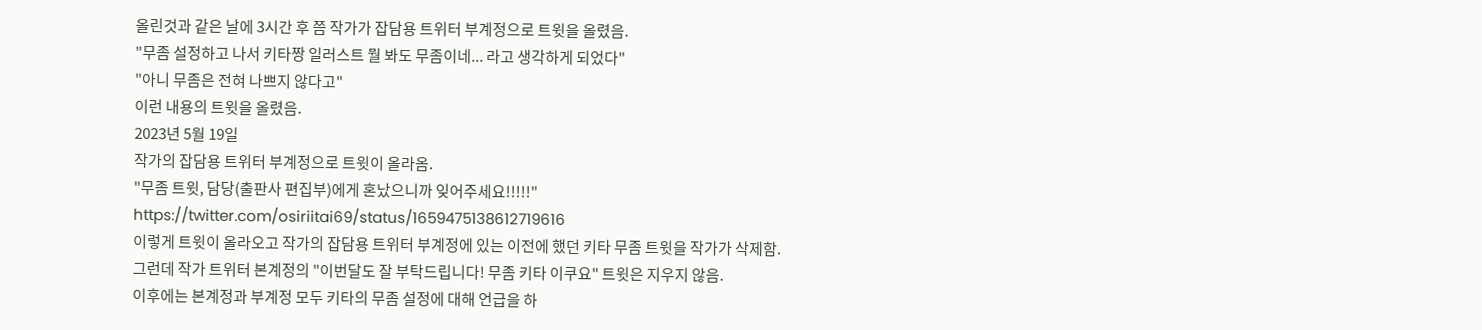올린것과 같은 날에 3시간 후 쯤 작가가 잡담용 트위터 부계정으로 트윗을 올렸음.
"무좀 설정하고 나서 키타짱 일러스트 뭘 봐도 무좀이네... 라고 생각하게 되었다"
"아니 무좀은 전혀 나쁘지 않다고"
이런 내용의 트윗을 올렸음.
2023년 5월 19일
작가의 잡담용 트위터 부계정으로 트윗이 올라옴.
"무좀 트윗, 담당(출판사 편집부)에게 혼났으니까 잊어주세요!!!!!"
https://twitter.com/osiriitai69/status/1659475138612719616
이렇게 트윗이 올라오고 작가의 잡담용 트위터 부계정에 있는 이전에 했던 키타 무좀 트윗을 작가가 삭제함.
그런데 작가 트위터 본계정의 "이번달도 잘 부탁드립니다! 무좀 키타 이쿠요" 트윗은 지우지 않음.
이후에는 본계정과 부계정 모두 키타의 무좀 설정에 대해 언급을 하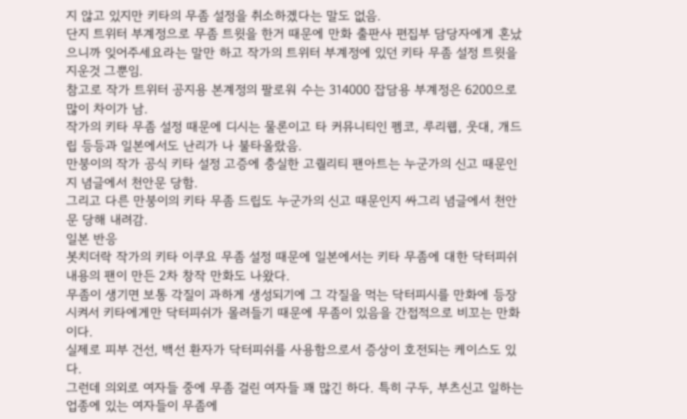지 않고 있지만 키타의 무좀 설정을 취소하겠다는 말도 없음.
단지 트위터 부계정으로 무좀 트윗을 한거 때문에 만화 출판사 편집부 담당자에게 혼났으니까 잊어주세요라는 말만 하고 작가의 트위터 부계정에 있던 키타 무좀 설정 트윗을 지운것 그뿐임.
참고로 작가 트위터 공지용 본계정의 팔로워 수는 314000 잡담용 부계정은 6200으로 많이 차이가 남.
작가의 키타 무좀 설정 때문에 디시는 물론이고 타 커뮤니티인 펨코, 루리웹, 웃대, 개드립 등등과 일본에서도 난리가 나 불타올랐음.
만붕이의 작가 공식 키타 설정 고증에 충실한 고퀄리티 팬아트는 누군가의 신고 때문인지 념글에서 천안문 당함.
그리고 다른 만붕이의 키타 무좀 드립도 누군가의 신고 때문인지 싸그리 념글에서 천안문 당해 내려감.
일본 반응
봇치더락 작가의 키타 이쿠요 무좀 설정 때문에 일본에서는 키타 무좀에 대한 닥터피쉬 내용의 팬이 만든 2차 창작 만화도 나왔다.
무좀이 생기면 보통 각질이 과하게 생성되기에 그 각질을 먹는 닥터피시를 만화에 등장시켜서 키타에게만 닥터피쉬가 몰려들기 때문에 무좀이 있음을 간접적으로 비꼬는 만화이다.
실제로 피부 건선, 백선 환자가 닥터피쉬를 사용함으로서 증상이 호전되는 케이스도 있다.
그런데 의외로 여자들 중에 무좀 걸린 여자들 꽤 많긴 하다. 특히 구두, 부츠신고 일하는 업종에 있는 여자들이 무좀에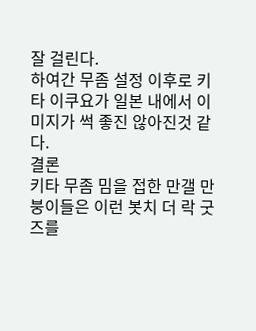잘 걸린다.
하여간 무좀 설정 이후로 키타 이쿠요가 일본 내에서 이미지가 썩 좋진 않아진것 같다.
결론
키타 무좀 밈을 접한 만갤 만붕이들은 이런 봇치 더 락 굿즈를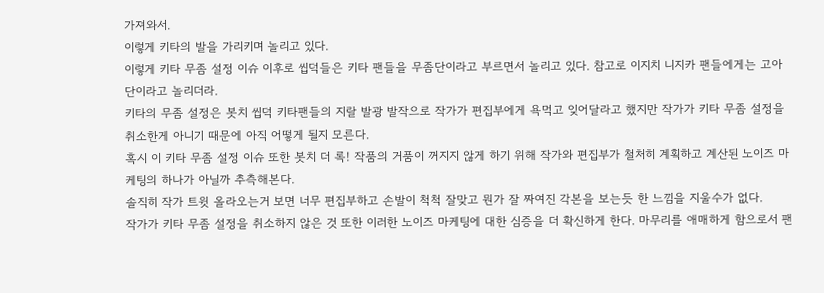가져와서.
이렇게 키타의 발을 가리키며 놀리고 있다.
이렇게 키타 무좀 설정 이슈 이후로 씹덕들은 키타 팬들을 무좀단이라고 부르면서 놀리고 있다. 참고로 이지치 니지카 팬들에게는 고아단이라고 놀리더라.
키타의 무좀 설정은 봇치 씹덕 키타팬들의 지랄 발광 발작으로 작가가 편집부에게 욕먹고 잊어달라고 했지만 작가가 키타 무좀 설정을 취소한게 아니기 때문에 아직 어떻게 될지 모른다.
혹시 이 키타 무좀 설정 이슈 또한 봇치 더 록! 작품의 거품이 꺼지지 않게 하기 위해 작가와 편집부가 철처히 계획하고 계산된 노이즈 마케팅의 하나가 아닐까 추측해본다.
솔직히 작가 트윗 올라오는거 보면 너무 편집부하고 손발이 척척 잘맞고 뭔가 잘 짜여진 각본을 보는듯 한 느낌을 지울수가 없다.
작가가 키타 무좀 설정을 취소하지 않은 것 또한 이러한 노이즈 마케팅에 대한 심증을 더 확신하게 한다. 마무리를 애매하게 함으로서 팬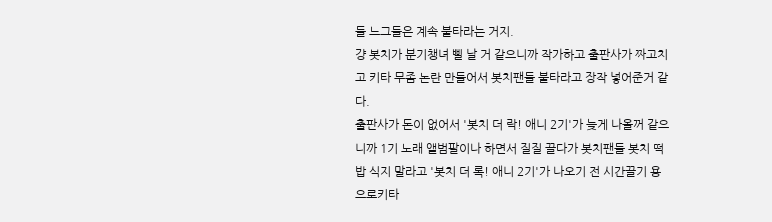들 느그들은 계속 불타라는 거지.
걍 봇치가 분기챙녀 삘 날 거 같으니까 작가하고 출판사가 짜고치고 키타 무좀 논란 만들어서 봇치팬들 불타라고 장작 넣어준거 같다.
출판사가 돈이 없어서 '봇치 더 락! 애니 2기'가 늦게 나올꺼 같으니까 1기 노래 앨범팔이나 하면서 질질 끌다가 봇치팬들 봇치 떡밥 식지 말라고 '봇치 더 록! 애니 2기'가 나오기 전 시간끌기 용으로키타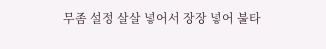무좀 설정 살살 넣어서 장장 넣어 불타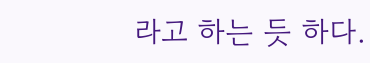라고 하는 듯 하다.